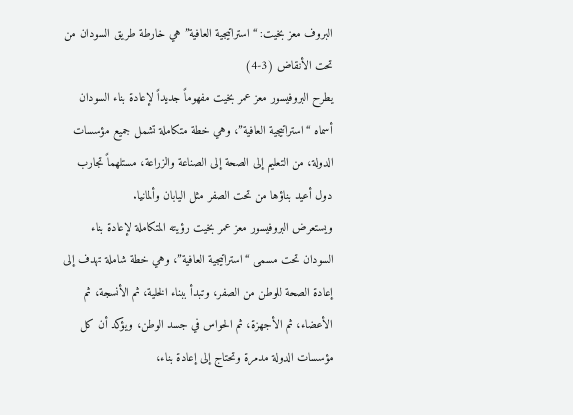البروف معز بخيت: “استراتيجية العافية” هي خارطة طريق السودان من تحت الأنقاض (3-4)
يطرح البروفيسور معز عمر بخيت مفهوماً جديداً لإعادة بناء السودان أسماه “استراتيجية العافية”، وهي خطة متكاملة تشمل جميع مؤسسات الدولة، من التعليم إلى الصحة إلى الصناعة والزراعة، مستلهماً تجارب دول أعيد بناؤها من تحت الصفر مثل اليابان وألمانيا.
ويستعرض البروفيسور معز عمر بخيت رؤيته المتكاملة لإعادة بناء السودان تحت مسمى “استراتيجية العافية”، وهي خطة شاملة تهدف إلى إعادة الصحة للوطن من الصفر، وتبدأ ببناء الخلية، ثم الأنسجة، ثم الأعضاء، ثم الأجهزة، ثم الحواس في جسد الوطن، ويؤكد أن كل مؤسسات الدولة مدمرة وتحتاج إلى إعادة بناء،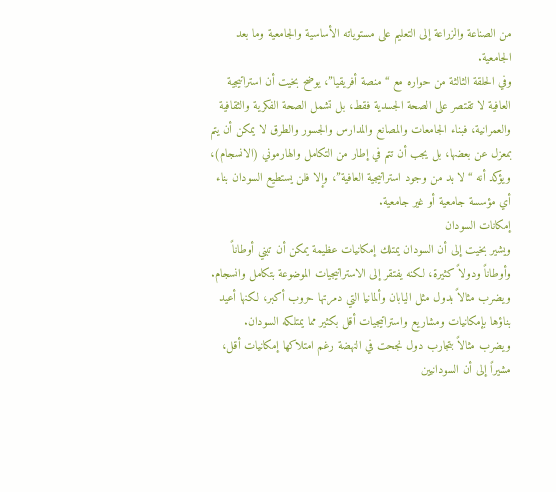من الصناعة والزراعة إلى التعليم على مستوياته الأساسية والجامعية وما بعد الجامعية.
وفي الحلقة الثالثة من حواره مع “منصة أفريقيا”، يوضح بخيت أن استراتيجية العافية لا تقتصر على الصحة الجسدية فقط، بل تشمل الصحة الفكرية والثقافية والعمرانية، فبناء الجامعات والمصانع والمدارس والجسور والطرق لا يمكن أن يتم بمعزل عن بعضها، بل يجب أن تتم في إطار من التكامل والهارموني (الانسجام)، ويؤكد أنه “لا بد من وجود استراتيجية العافية”، وإلا فلن يستطيع السودان بناء أي مؤسسة جامعية أو غير جامعية.
إمكانات السودان
ويشير بخيت إلى أن السودان يمتلك إمكانيات عظيمة يمكن أن تبني أوطاناً وأوطاناً ودولاً كثيرة، لكنه يفتقر إلى الاستراتيجيات الموضوعة بتكامل وانسجام. ويضرب مثالاً بدول مثل اليابان وألمانيا التي دمرتها حروب أكبر، لكنها أعيد بناؤها بإمكانيات ومشاريع واستراتيجيات أقل بكثير مما يمتلكه السودان.
ويضرب مثالاً بتجارب دول نجحت في النهضة رغم امتلاكها إمكانيات أقل، مشيراً إلى أن السودانيين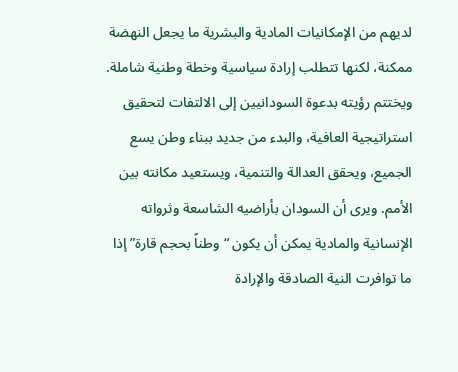لديهم من الإمكانيات المادية والبشرية ما يجعل النهضة ممكنة، لكنها تتطلب إرادة سياسية وخطة وطنية شاملة.
ويختتم رؤيته بدعوة السودانيين إلى الالتفات لتحقيق استراتيجية العافية، والبدء من جديد ببناء وطن يسع الجميع، ويحقق العدالة والتنمية، ويستعيد مكانته بين الأمم. ويرى أن السودان بأراضيه الشاسعة وثرواته الإنسانية والمادية يمكن أن يكون “وطناً بحجم قارة” إذا ما توافرت النية الصادقة والإرادة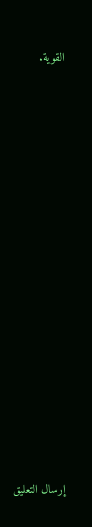القوية.


























إرسال التعليق